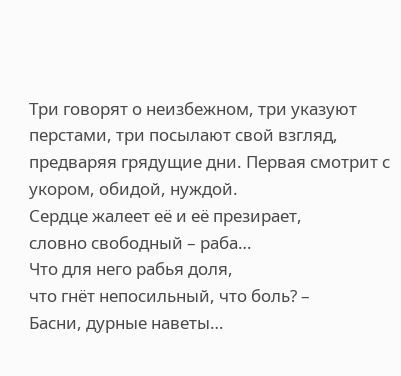Три говорят о неизбежном, три указуют перстами, три посылают свой взгляд, предваряя грядущие дни. Первая смотрит с укором, обидой, нуждой.
Сердце жалеет её и её презирает,
словно свободный – раба…
Что для него рабья доля,
что гнёт непосильный, что боль? –
Басни, дурные наветы…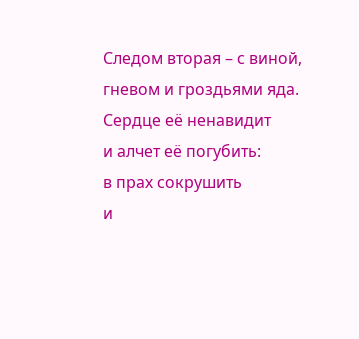Следом вторая – с виной,
гневом и гроздьями яда.
Сердце её ненавидит
и алчет её погубить:
в прах сокрушить
и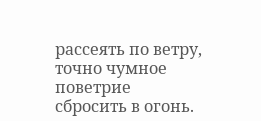рассеять по ветру,
точно чумное поветрие
сбросить в огонь.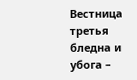Вестница третья бледна и убога –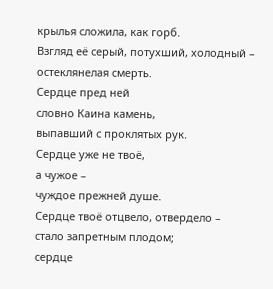крылья сложила, как горб.
Взгляд её серый, потухший, холодный –
остеклянелая смерть.
Сердце пред ней
словно Каина камень,
выпавший с проклятых рук.
Сердце уже не твоё,
а чужое –
чуждое прежней душе.
Сердце твоё отцвело, отвердело –
стало запретным плодом;
сердце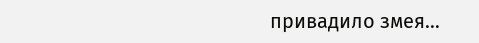привадило змея…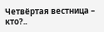Четвёртая вестница –
кто?..